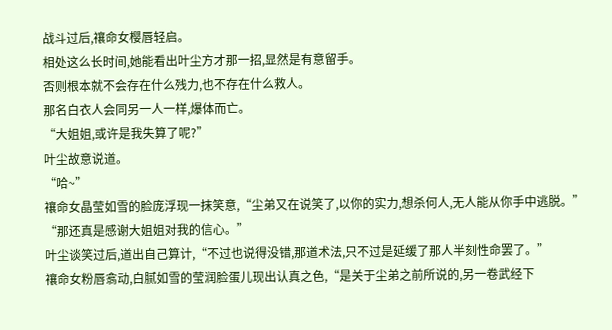战斗过后,禳命女樱唇轻启。
相处这么长时间,她能看出叶尘方才那一招,显然是有意留手。
否则根本就不会存在什么残力,也不存在什么救人。
那名白衣人会同另一人一样,爆体而亡。
“大姐姐,或许是我失算了呢?”
叶尘故意说道。
“哈~”
禳命女晶莹如雪的脸庞浮现一抹笑意,“尘弟又在说笑了,以你的实力,想杀何人,无人能从你手中逃脱。”
“那还真是感谢大姐姐对我的信心。”
叶尘谈笑过后,道出自己算计,“不过也说得没错,那道术法,只不过是延缓了那人半刻性命罢了。”
禳命女粉唇翕动,白腻如雪的莹润脸蛋儿现出认真之色,“是关于尘弟之前所说的,另一卷武经下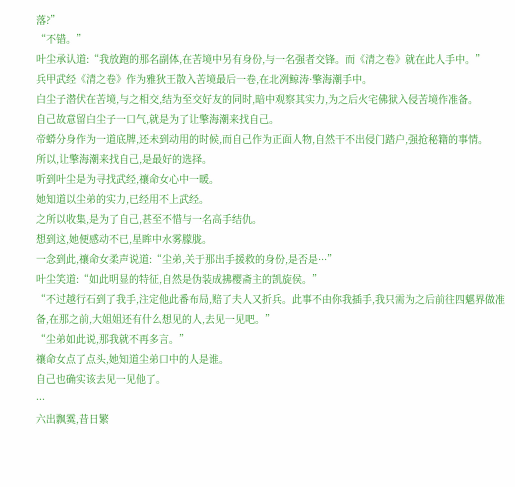落?”
“不错。”
叶尘承认道:“我放跑的那名副体,在苦境中另有身份,与一名强者交锋。而《清之卷》就在此人手中。”
兵甲武经《清之卷》作为雅狄王散入苦境最后一卷,在北冽鲸涛·擎海潮手中。
白尘子潜伏在苦境,与之相交,结为至交好友的同时,暗中观察其实力,为之后火宅佛狱入侵苦境作准备。
自己故意留白尘子一口气,就是为了让擎海潮来找自己。
帝蟒分身作为一道底牌,还未到动用的时候,而自己作为正面人物,自然干不出侵门踏户,强抢秘籍的事情。
所以,让擎海潮来找自己,是最好的选择。
听到叶尘是为寻找武经,禳命女心中一暖。
她知道以尘弟的实力,已经用不上武经。
之所以收集,是为了自己,甚至不惜与一名高手结仇。
想到这,她便感动不已,星眸中水雾朦胧。
一念到此,禳命女柔声说道:“尘弟,关于那出手援救的身份,是否是···”
叶尘笑道:“如此明显的特征,自然是伪装成拂樱斋主的凯旋侯。”
“不过越行石到了我手,注定他此番布局,赔了夫人又折兵。此事不由你我插手,我只需为之后前往四魌界做准备,在那之前,大姐姐还有什么想见的人,去见一见吧。”
“尘弟如此说,那我就不再多言。”
禳命女点了点头,她知道尘弟口中的人是谁。
自己也确实该去见一见他了。
···
六出飘霙,昔日繁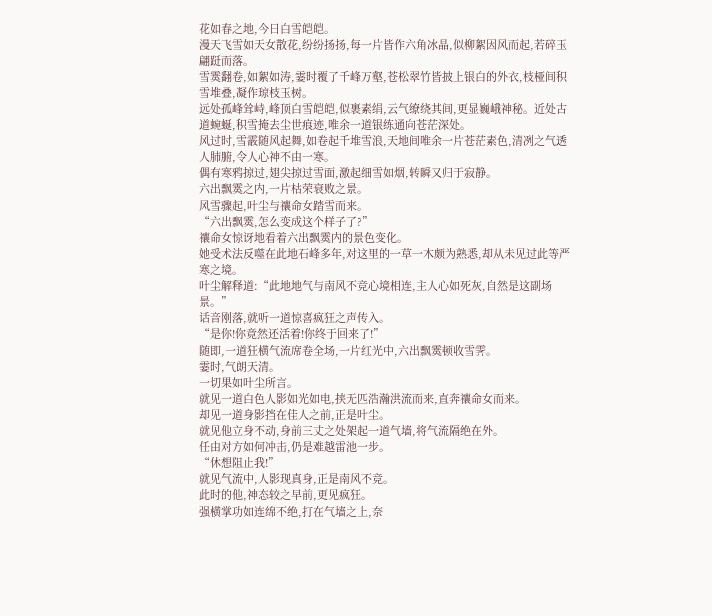花如春之地,今日白雪皑皑。
漫天飞雪如天女散花,纷纷扬扬,每一片皆作六角冰晶,似柳絮因风而起,若碎玉翩跹而落。
雪霙翻卷,如絮如涛,霎时覆了千峰万壑,苍松翠竹皆披上银白的外衣,枝桠间积雪堆叠,凝作琼枝玉树。
远处孤峰耸峙,峰顶白雪皑皑,似裹素绢,云气缭绕其间,更显巍峨神秘。近处古道蜿蜒,积雪掩去尘世痕迹,唯余一道银练通向苍茫深处。
风过时,雪霰随风起舞,如卷起千堆雪浪,天地间唯余一片苍茫素色,清冽之气透人肺腑,令人心神不由一寒。
偶有寒鸦掠过,翅尖掠过雪面,激起细雪如烟,转瞬又归于寂静。
六出飘霙之内,一片枯荣衰败之景。
风雪骤起,叶尘与禳命女踏雪而来。
“六出飘霙,怎么变成这个样子了?”
禳命女惊讶地看着六出飘霙内的景色变化。
她受术法反噬在此地石峰多年,对这里的一草一木颇为熟悉,却从未见过此等严寒之境。
叶尘解释道:“此地地气与南风不竞心境相连,主人心如死灰,自然是这副场景。”
话音刚落,就听一道惊喜疯狂之声传入。
“是你!你竟然还活着!你终于回来了!”
随即,一道狂横气流席卷全场,一片红光中,六出飘霙顿收雪霁。
霎时,气朗天清。
一切果如叶尘所言。
就见一道白色人影如光如电,挟无匹浩瀚洪流而来,直奔禳命女而来。
却见一道身影挡在佳人之前,正是叶尘。
就见他立身不动,身前三丈之处架起一道气墙,将气流隔绝在外。
任由对方如何冲击,仍是难越雷池一步。
“休想阻止我!”
就见气流中,人影现真身,正是南风不竞。
此时的他,神态较之早前,更见疯狂。
强横掌功如连绵不绝,打在气墙之上,奈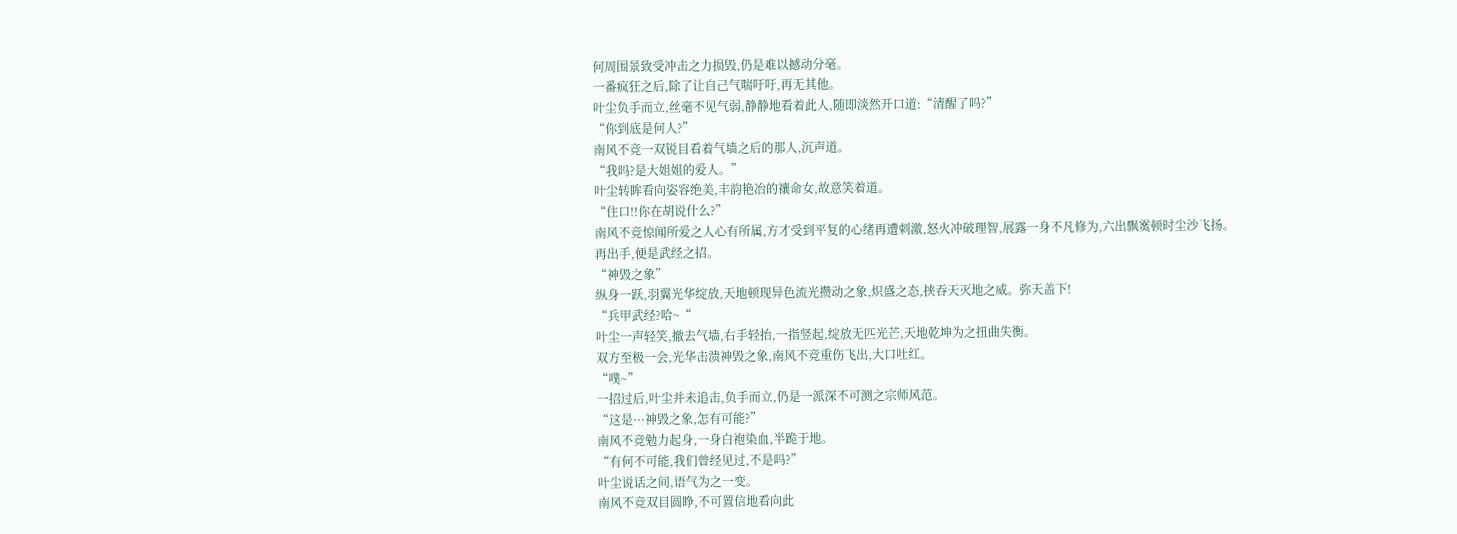何周围景致受冲击之力损毁,仍是难以撼动分毫。
一番疯狂之后,除了让自己气喘吁吁,再无其他。
叶尘负手而立,丝毫不见气弱,静静地看着此人,随即淡然开口道:“清醒了吗?”
“你到底是何人?”
南风不竞一双锐目看着气墙之后的那人,沉声道。
“我吗?是大姐姐的爱人。”
叶尘转眸看向姿容绝美,丰韵艳冶的禳命女,故意笑着道。
“住口!!你在胡说什么?”
南风不竞惊闻所爱之人心有所属,方才受到平复的心绪再遭刺激,怒火冲破理智,展露一身不凡修为,六出飘霙顿时尘沙飞扬。
再出手,便是武经之招。
“神毁之象”
纵身一跃,羽翼光华绽放,天地顿现异色流光攒动之象,炽盛之态,挟吞天灭地之威。弥天盖下!
“兵甲武经?哈~“
叶尘一声轻笑,撤去气墙,右手轻抬,一指竖起,绽放无匹光芒,天地乾坤为之扭曲失衡。
双方至极一会,光华击溃神毁之象,南风不竞重伤飞出,大口吐红。
“噗~”
一招过后,叶尘并未追击,负手而立,仍是一派深不可测之宗师风范。
“这是···神毁之象,怎有可能?”
南风不竞勉力起身,一身白袍染血,半跪于地。
“有何不可能,我们曾经见过,不是吗?”
叶尘说话之间,语气为之一变。
南风不竞双目圆睁,不可置信地看向此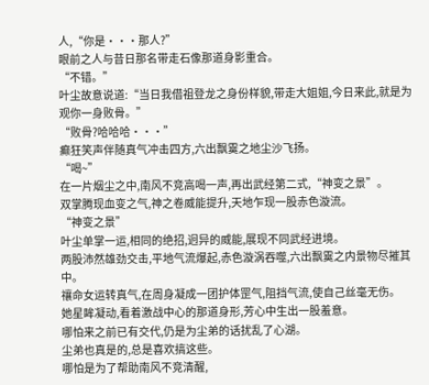人,“你是···那人?”
眼前之人与昔日那名带走石像那道身影重合。
“不错。”
叶尘故意说道:“当日我借祖登龙之身份样貌,带走大姐姐,今日来此,就是为观你一身败骨。”
“败骨?哈哈哈···”
癫狂笑声伴随真气冲击四方,六出飘霙之地尘沙飞扬。
“喝~”
在一片烟尘之中,南风不竞高喝一声,再出武经第二式,“神变之景”。
双掌腾现血变之气,神之卷威能提升,天地乍现一股赤色漩流。
“神变之景”
叶尘单掌一运,相同的绝招,迥异的威能,展现不同武经进境。
两股沛然雄劲交击,平地气流爆起,赤色漩涡吞噬,六出飘霙之内景物尽摧其中。
禳命女运转真气,在周身凝成一团护体罡气,阻挡气流,使自己丝毫无伤。
她星眸凝动,看着激战中心的那道身形,芳心中生出一股羞意。
哪怕来之前已有交代,仍是为尘弟的话扰乱了心湖。
尘弟也真是的,总是喜欢搞这些。
哪怕是为了帮助南风不竞清醒,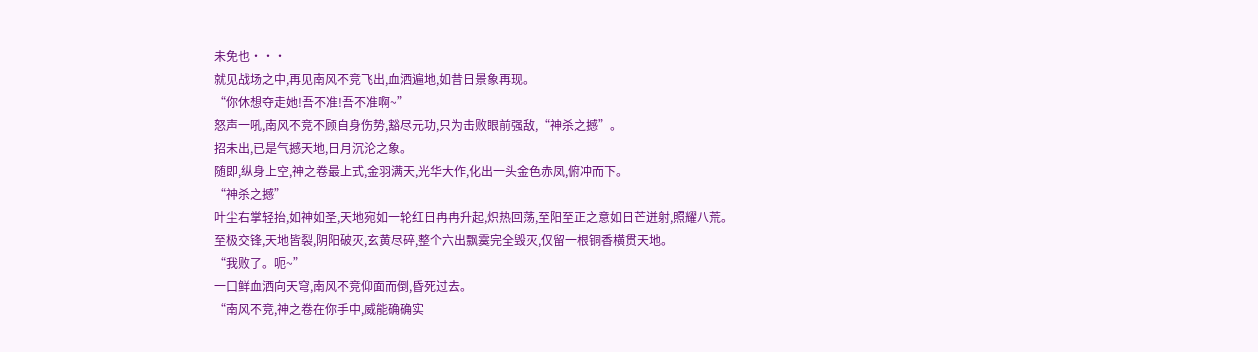未免也···
就见战场之中,再见南风不竞飞出,血洒遍地,如昔日景象再现。
“你休想夺走她!吾不准!吾不准啊~”
怒声一吼,南风不竞不顾自身伤势,豁尽元功,只为击败眼前强敌,“神杀之撼”。
招未出,已是气撼天地,日月沉沦之象。
随即,纵身上空,神之卷最上式,金羽满天,光华大作,化出一头金色赤凤,俯冲而下。
“神杀之撼”
叶尘右掌轻抬,如神如圣,天地宛如一轮红日冉冉升起,炽热回荡,至阳至正之意如日芒迸射,照耀八荒。
至极交锋,天地皆裂,阴阳破灭,玄黄尽碎,整个六出飘霙完全毁灭,仅留一根铜香横贯天地。
“我败了。呃~”
一口鲜血洒向天穹,南风不竞仰面而倒,昏死过去。
“南风不竞,神之卷在你手中,威能确确实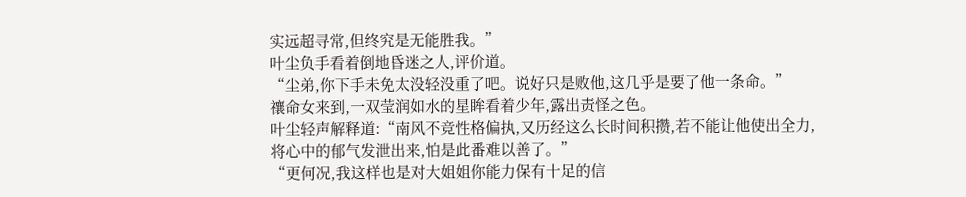实远超寻常,但终究是无能胜我。”
叶尘负手看着倒地昏迷之人,评价道。
“尘弟,你下手未免太没轻没重了吧。说好只是败他,这几乎是要了他一条命。”
禳命女来到,一双莹润如水的星眸看着少年,露出责怪之色。
叶尘轻声解释道:“南风不竞性格偏执,又历经这么长时间积攒,若不能让他使出全力,将心中的郁气发泄出来,怕是此番难以善了。”
“更何况,我这样也是对大姐姐你能力保有十足的信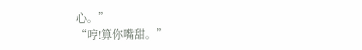心。”
“哼!算你嘴甜。”